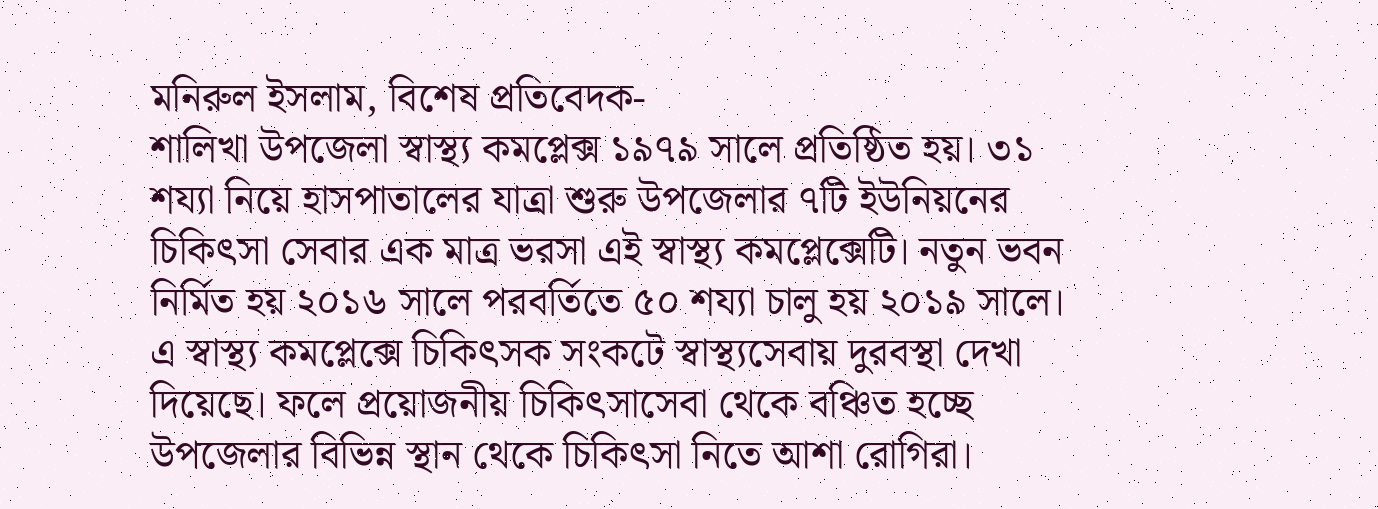মনিরুল ইসলাম, বিশেষ প্রতিবেদক-
শালিখা উপজেলা স্বাস্থ্য কমপ্লেক্স ১৯৭৯ সালে প্রতিষ্ঠিত হয়। ৩১ শয্যা নিয়ে হাসপাতালের যাত্রা শুরু উপজেলার ৭টি ইউনিয়নের চিকিৎসা সেবার এক মাত্র ভরসা এই স্বাস্থ্য কমপ্লেক্সেটি। নতুন ভবন নির্মিত হয় ২০১৬ সালে পরবর্তিতে ৫০ শয্যা চালু হয় ২০১৯ সালে। এ স্বাস্থ্য কমপ্লেক্সে চিকিৎসক সংকটে স্বাস্থ্যসেবায় দুরবস্থা দেখা দিয়েছে। ফলে প্রয়োজনীয় চিকিৎসাসেবা থেকে বঞ্চিত হচ্ছে উপজেলার বিভিন্ন স্থান থেকে চিকিৎসা নিতে আশা রোগিরা।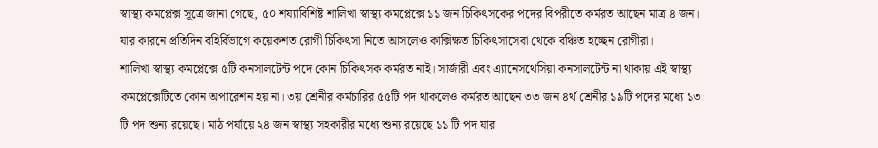স্বাস্থ্য কমপ্লেক্স সূত্রে জানা গেছে, ৫০ শয্যাবিশিষ্ট শালিখা স্বাস্থ্য কমপ্লেক্সে ১১ জন চিকিৎসকের পদের বিপরীতে কর্মরত আছেন মাত্র ৪ জন। যার কারনে প্রতিদিন বহির্বিভাগে কয়েকশত রোগী চিকিৎসা নিতে আসলেও কাক্সিক্ষত চিকিৎসাসেবা থেকে বঞ্চিত হচ্ছেন রোগীরা।
শালিখা স্বাস্থ্য কমপ্লেক্সে ৫টি কনসালটেন্ট পদে কোন চিকিৎসক কর্মরত নাই। সার্জারী এবং এ্যানেসথেসিয়া কনসালটেন্ট না থাকায় এই স্বাস্থ্য কমপ্লেক্সেটিতে কোন অপারেশন হয় না। ৩য় শ্রেনীর কর্মচারির ৫৫টি পদ থাকলেও কর্মরত আছেন ৩৩ জন ৪র্থ শ্রেনীর ১৯টি পদের মধ্যে ১৩ টি পদ শুন্য রয়েছে। মাঠ পর্যায়ে ২৪ জন স্বাস্থ্য সহকারীর মধ্যে শুন্য রয়েছে ১১ টি পদ যার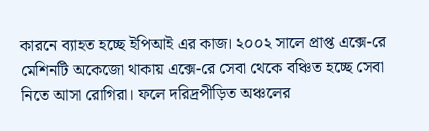কারনে ব্যাহত হচ্ছে ইপিআই এর কাজ। ২০০২ সালে প্রাপ্ত এক্সে-রে মেশিনটি অকেজো থাকায় এক্সে-রে সেবা থেকে বঞ্চিত হচ্ছে সেবা নিতে আসা রোগিরা। ফলে দরিদ্রপীড়িত অঞ্চলের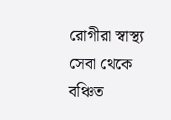রোগীরা স্বাস্থ্য সেবা থেকে বঞ্চিত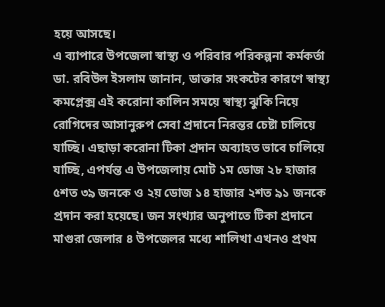হয়ে আসছে।
এ ব্যাপারে উপজেলা স্বাস্থ্য ও পরিবার পরিকল্পনা কর্মকর্তা ডা. রবিউল ইসলাম জানান, ডাক্তার সংকটের কারণে স্বাস্থ্য কমপ্লেক্স এই করোনা কালিন সময়ে স্বাস্থ্য ঝুকি নিয়ে রোগিদের আসানুরুপ সেবা প্রদানে নিরন্তর চেষ্টা চালিয়ে যাচ্ছি। এছাড়া করোনা টিকা প্রদান অব্যাহত ভাবে চালিয়ে যাচ্ছি, এপর্যন্ত এ উপজেলায় মোট ১ম ডোজ ২৮ হাজার ৫শত ৩৯ জনকে ও ২য় ডোজ ১৪ হাজার ২শত ৯১ জনকে প্রদান করা হয়েছে। জন সংখ্যার অনুপাতে টিকা প্রদানে মাগুরা জেলার ৪ উপজেলর মধ্যে শালিখা এখনও প্রথম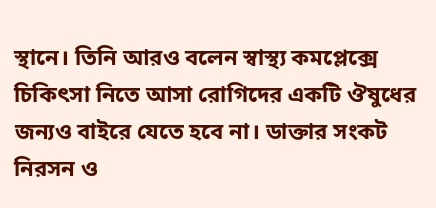স্থানে। তিনি আরও বলেন স্বাস্থ্য কমপ্লেক্সে চিকিৎসা নিতে আসা রোগিদের একটি ঔষুধের জন্যও বাইরে যেতে হবে না। ডাক্তার সংকট নিরসন ও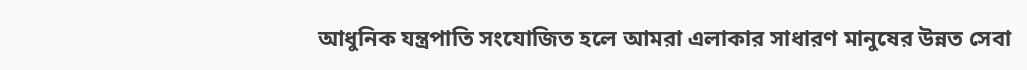আধুনিক যন্ত্রপাতি সংযোজিত হলে আমরা এলাকার সাধারণ মানুষের উন্নত সেবা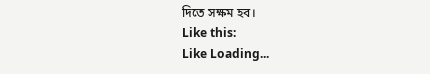দিতে সক্ষম হব।
Like this:
Like Loading...